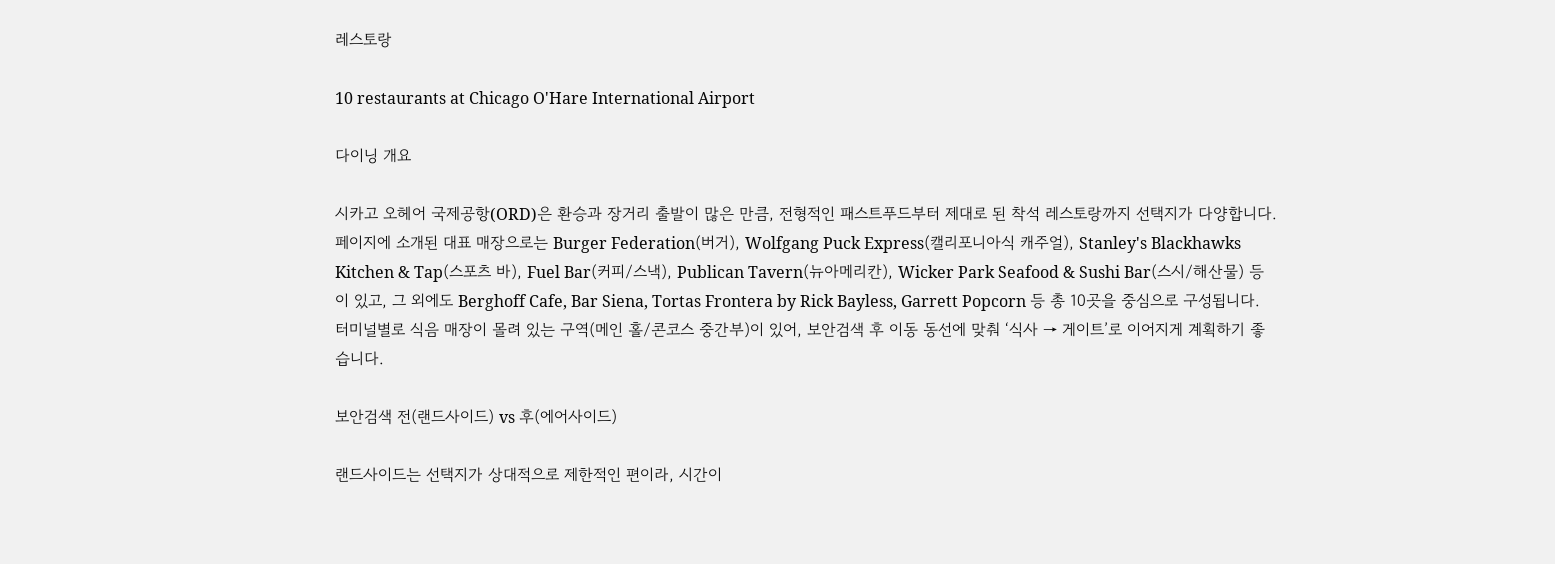레스토랑

10 restaurants at Chicago O'Hare International Airport

다이닝 개요

시카고 오헤어 국제공항(ORD)은 환승과 장거리 출발이 많은 만큼, 전형적인 패스트푸드부터 제대로 된 착석 레스토랑까지 선택지가 다양합니다. 페이지에 소개된 대표 매장으로는 Burger Federation(버거), Wolfgang Puck Express(캘리포니아식 캐주얼), Stanley's Blackhawks Kitchen & Tap(스포츠 바), Fuel Bar(커피/스낵), Publican Tavern(뉴아메리칸), Wicker Park Seafood & Sushi Bar(스시/해산물) 등이 있고, 그 외에도 Berghoff Cafe, Bar Siena, Tortas Frontera by Rick Bayless, Garrett Popcorn 등 총 10곳을 중심으로 구성됩니다. 터미널별로 식음 매장이 몰려 있는 구역(메인 홀/콘코스 중간부)이 있어, 보안검색 후 이동 동선에 맞춰 ‘식사 → 게이트’로 이어지게 계획하기 좋습니다.

보안검색 전(랜드사이드) vs 후(에어사이드)

랜드사이드는 선택지가 상대적으로 제한적인 편이라, 시간이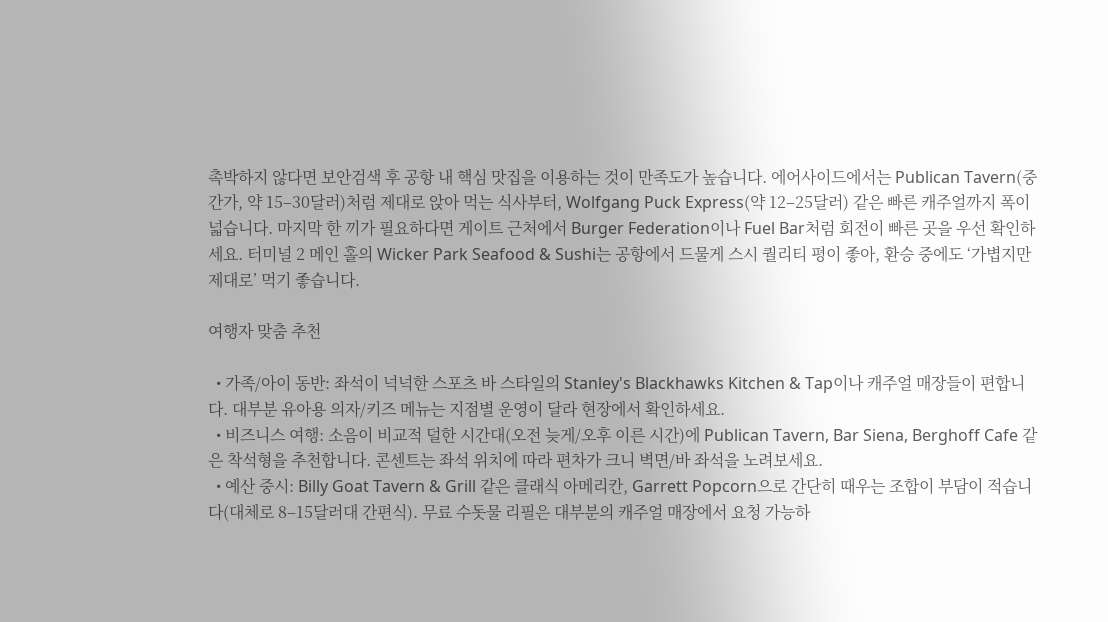촉박하지 않다면 보안검색 후 공항 내 핵심 맛집을 이용하는 것이 만족도가 높습니다. 에어사이드에서는 Publican Tavern(중간가, 약 15–30달러)처럼 제대로 앉아 먹는 식사부터, Wolfgang Puck Express(약 12–25달러) 같은 빠른 캐주얼까지 폭이 넓습니다. 마지막 한 끼가 필요하다면 게이트 근처에서 Burger Federation이나 Fuel Bar처럼 회전이 빠른 곳을 우선 확인하세요. 터미널 2 메인 홀의 Wicker Park Seafood & Sushi는 공항에서 드물게 스시 퀄리티 평이 좋아, 환승 중에도 ‘가볍지만 제대로’ 먹기 좋습니다.

여행자 맞춤 추천

  • 가족/아이 동반: 좌석이 넉넉한 스포츠 바 스타일의 Stanley's Blackhawks Kitchen & Tap이나 캐주얼 매장들이 편합니다. 대부분 유아용 의자/키즈 메뉴는 지점별 운영이 달라 현장에서 확인하세요.
  • 비즈니스 여행: 소음이 비교적 덜한 시간대(오전 늦게/오후 이른 시간)에 Publican Tavern, Bar Siena, Berghoff Cafe 같은 착석형을 추천합니다. 콘센트는 좌석 위치에 따라 편차가 크니 벽면/바 좌석을 노려보세요.
  • 예산 중시: Billy Goat Tavern & Grill 같은 클래식 아메리칸, Garrett Popcorn으로 간단히 때우는 조합이 부담이 적습니다(대체로 8–15달러대 간편식). 무료 수돗물 리필은 대부분의 캐주얼 매장에서 요청 가능하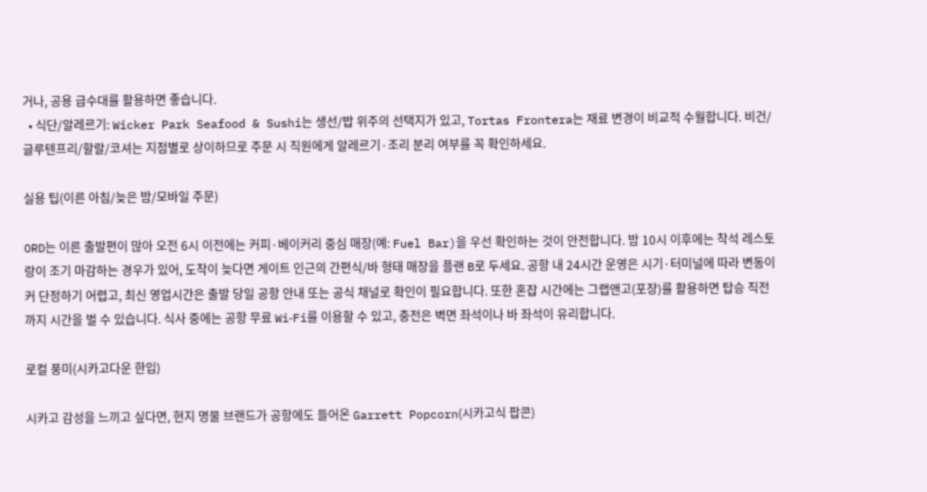거나, 공용 급수대를 활용하면 좋습니다.
  • 식단/알레르기: Wicker Park Seafood & Sushi는 생선/밥 위주의 선택지가 있고, Tortas Frontera는 재료 변경이 비교적 수월합니다. 비건/글루텐프리/할랄/코셔는 지점별로 상이하므로 주문 시 직원에게 알레르기·조리 분리 여부를 꼭 확인하세요.

실용 팁(이른 아침/늦은 밤/모바일 주문)

ORD는 이른 출발편이 많아 오전 6시 이전에는 커피·베이커리 중심 매장(예: Fuel Bar)을 우선 확인하는 것이 안전합니다. 밤 10시 이후에는 착석 레스토랑이 조기 마감하는 경우가 있어, 도착이 늦다면 게이트 인근의 간편식/바 형태 매장을 플랜 B로 두세요. 공항 내 24시간 운영은 시기·터미널에 따라 변동이 커 단정하기 어렵고, 최신 영업시간은 출발 당일 공항 안내 또는 공식 채널로 확인이 필요합니다. 또한 혼잡 시간에는 그랩앤고(포장)를 활용하면 탑승 직전까지 시간을 벌 수 있습니다. 식사 중에는 공항 무료 Wi‑Fi를 이용할 수 있고, 충전은 벽면 좌석이나 바 좌석이 유리합니다.

로컬 풍미(시카고다운 한입)

시카고 감성을 느끼고 싶다면, 현지 명물 브랜드가 공항에도 들어온 Garrett Popcorn(시카고식 팝콘)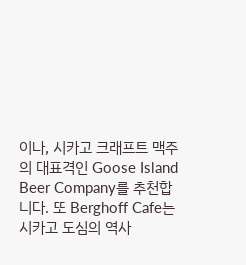이나, 시카고 크래프트 맥주의 대표격인 Goose Island Beer Company를 추천합니다. 또 Berghoff Cafe는 시카고 도심의 역사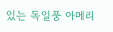있는 독일풍 아메리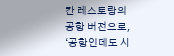칸 레스토랑의 공항 버전으로, ‘공항인데도 시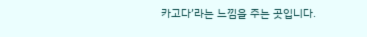카고다’라는 느낌을 주는 곳입니다.